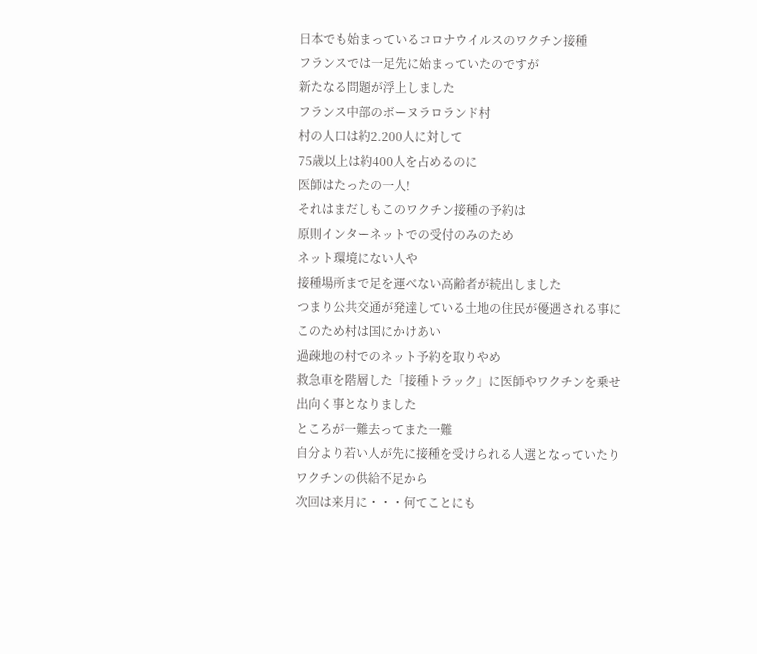日本でも始まっているコロナウイルスのワクチン接種
フランスでは一足先に始まっていたのですが
新たなる問題が浮上しました
フランス中部のボーヌラロランド村
村の人口は約2.200人に対して
75歳以上は約400人を占めるのに
医師はたったの一人!
それはまだしもこのワクチン接種の予約は
原則インターネットでの受付のみのため
ネット環境にない人や
接種場所まで足を運べない高齢者が続出しました
つまり公共交通が発達している土地の住民が優遇される事に
このため村は国にかけあい
過疎地の村でのネット予約を取りやめ
救急車を階層した「接種トラック」に医師やワクチンを乗せ
出向く事となりました
ところが一難去ってまた一難
自分より若い人が先に接種を受けられる人選となっていたり
ワクチンの供給不足から
次回は来月に・・・何てことにも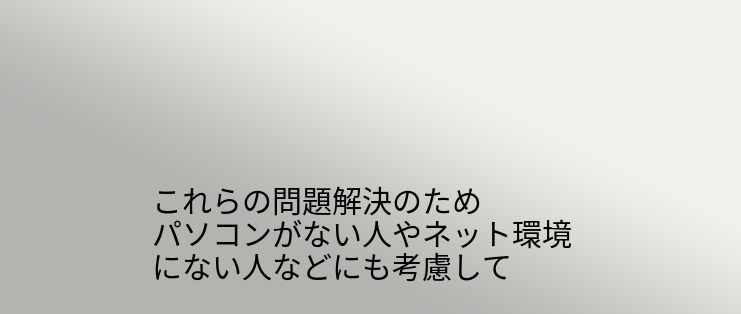これらの問題解決のため
パソコンがない人やネット環境にない人などにも考慮して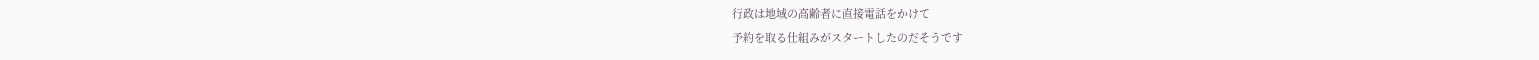行政は地域の高齢者に直接電話をかけて
予約を取る仕組みがスタートしたのだそうです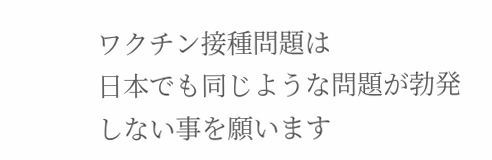ワクチン接種問題は
日本でも同じような問題が勃発しない事を願います